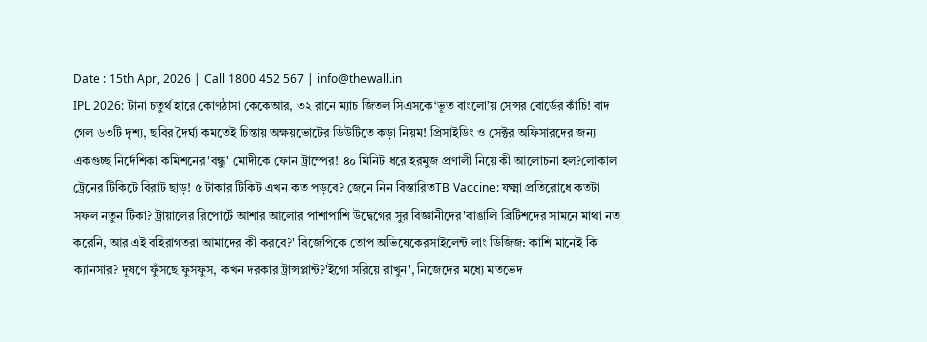Date : 15th Apr, 2026 | Call 1800 452 567 | info@thewall.in
IPL 2026: টানা চতুর্থ হারে কোণঠাসা কেকেআর, ৩২ রানে ম্যাচ জিতল সিএসকে‘ভূত বাংলো’য় সেন্সর বোর্ডের কাঁচি! বাদ গেল ৬৩টি দৃশ্য, ছবির দৈর্ঘ্য কমতেই চিন্তায় অক্ষয়ভোটের ডিউটিতে কড়া নিয়ম! প্রিসাইডিং ও সেক্টর অফিসারদের জন্য একগুচ্ছ নির্দেশিকা কমিশনের'বন্ধু' মোদীকে ফোন ট্রাম্পের! ৪০ মিনিট ধরে হরমুজ প্রণালী নিয়ে কী আলোচনা হল?লোকাল ট্রেনের টিকিটে বিরাট ছাড়! ৫ টাকার টিকিট এখন কত পড়বে? জেনে নিন বিস্তারিতTB Vaccine: যক্ষ্মা প্রতিরোধে কতটা সফল নতুন টিকা? ট্রায়ালের রিপোর্টে আশার আলোর পাশাপাশি উদ্বেগের সুর বিজ্ঞানীদের'বাঙালি ব্রিটিশদের সামনে মাথা নত করেনি, আর এই বহিরাগতরা আমাদের কী করবে?' বিজেপিকে তোপ অভিষেকেরসাইলেন্ট লাং ডিজিজ: কাশি মানেই কি ক্যানসার? দূষণে ফুঁসছে ফুসফুস, কখন দরকার ট্রান্সপ্লান্ট?'ইগো সরিয়ে রাখুন', নিজেদের মধ্যে মতভেদ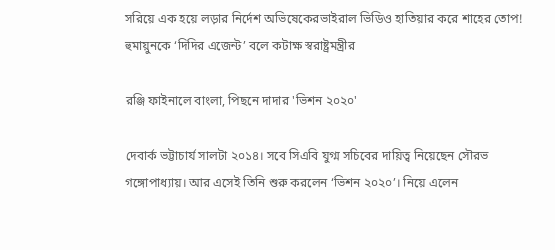সরিয়ে এক হয়ে লড়ার নির্দেশ অভিষেকেরভাইরাল ভিডিও হাতিয়ার করে শাহের তোপ! হুমায়ুনকে ‘দিদির এজেন্ট’ বলে কটাক্ষ স্বরাষ্ট্রমন্ত্রীর

রঞ্জি ফাইনালে বাংলা, পিছনে দাদার 'ভিশন ২০২০'

দেবার্ক ভট্টাচার্য সালটা ২০১৪। সবে সিএবি যুগ্ম সচিবের দায়িত্ব নিয়েছেন সৌরভ গঙ্গোপাধ্যায়। আর এসেই তিনি শুরু করলেন ‘ভিশন ২০২০’। নিয়ে এলেন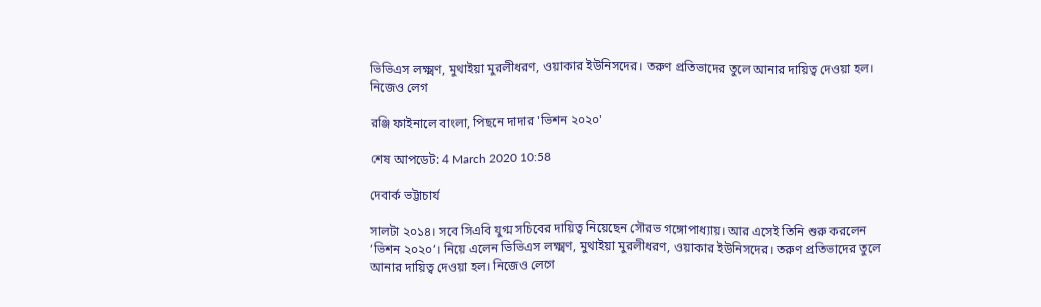ভিভিএস লক্ষ্মণ, মুথাইয়া মুরলীধরণ, ওয়াকার ইউনিসদের। তরুণ প্রতিভাদের তুলে আনার দায়িত্ব দেওয়া হল। নিজেও লেগ

রঞ্জি ফাইনালে বাংলা, পিছনে দাদার 'ভিশন ২০২০'

শেষ আপডেট: 4 March 2020 10:58

দেবার্ক ভট্টাচার্য

সালটা ২০১৪। সবে সিএবি যুগ্ম সচিবের দায়িত্ব নিয়েছেন সৌরভ গঙ্গোপাধ্যায়। আর এসেই তিনি শুরু করলেন ‘ভিশন ২০২০’। নিয়ে এলেন ভিভিএস লক্ষ্মণ, মুথাইয়া মুরলীধরণ, ওয়াকার ইউনিসদের। তরুণ প্রতিভাদের তুলে আনার দায়িত্ব দেওয়া হল। নিজেও লেগে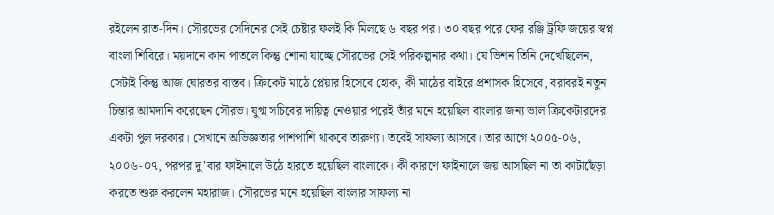রইলেন রাত-দিন। সৌরভের সেদিনের সেই চেষ্টার ফলই কি মিলছে ৬ বছর পর। ৩০ বছর পরে ফের রঞ্জি ট্রফি জয়ের স্বপ্ন বাংলা শিবিরে। ময়দানে কান পাতলে কিন্তু শোনা যাচ্ছে সৌরভের সেই পরিকল্পনার কথা। যে ভিশন তিনি দেখেছিলেন, সেটাই কিন্তু আজ ঘোরতর বাস্তব। ক্রিকেট মাঠে প্লেয়ার হিসেবে হোক, কী মাঠের বাইরে প্রশাসক হিসেবে, বরাবরই নতুন চিন্তার আমদানি করেছেন সৌরভ। যুগ্ম সচিবের দায়িত্ব নেওয়ার পরেই তাঁর মনে হয়েছিল বাংলার জন্য ভাল ক্রিকেটারদের একটা পুল দরকার। সেখানে অভিজ্ঞতার পাশপাশি থাকবে তারুণ্য। তবেই সাফল্য আসবে। তার আগে ২০০৫-০৬, ২০০৬-০৭, পরপর দু’বার ফাইনালে উঠে হারতে হয়েছিল বাংলাকে। কী কারণে ফাইনালে জয় আসছিল না তা কাটাছেঁড়া করতে শুরু করলেন মহারাজ। সৌরভের মনে হয়েছিল বাংলার সাফল্য না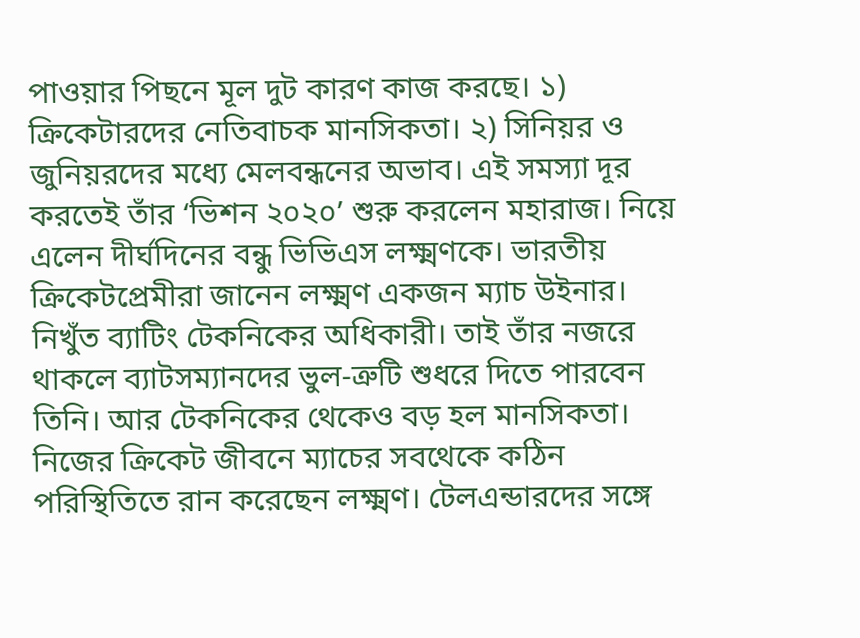পাওয়ার পিছনে মূল দুট কারণ কাজ করছে। ১) ক্রিকেটারদের নেতিবাচক মানসিকতা। ২) সিনিয়র ও জুনিয়রদের মধ্যে মেলবন্ধনের অভাব। এই সমস্যা দূর করতেই তাঁর ‘ভিশন ২০২০’ শুরু করলেন মহারাজ। নিয়ে এলেন দীর্ঘদিনের বন্ধু ভিভিএস লক্ষ্মণকে। ভারতীয় ক্রিকেটপ্রেমীরা জানেন লক্ষ্মণ একজন ম্যাচ উইনার। নিখুঁত ব্যাটিং টেকনিকের অধিকারী। তাই তাঁর নজরে থাকলে ব্যাটসম্যানদের ভুল-ত্রুটি শুধরে দিতে পারবেন তিনি। আর টেকনিকের থেকেও বড় হল মানসিকতা। নিজের ক্রিকেট জীবনে ম্যাচের সবথেকে কঠিন পরিস্থিতিতে রান করেছেন লক্ষ্মণ। টেলএন্ডারদের সঙ্গে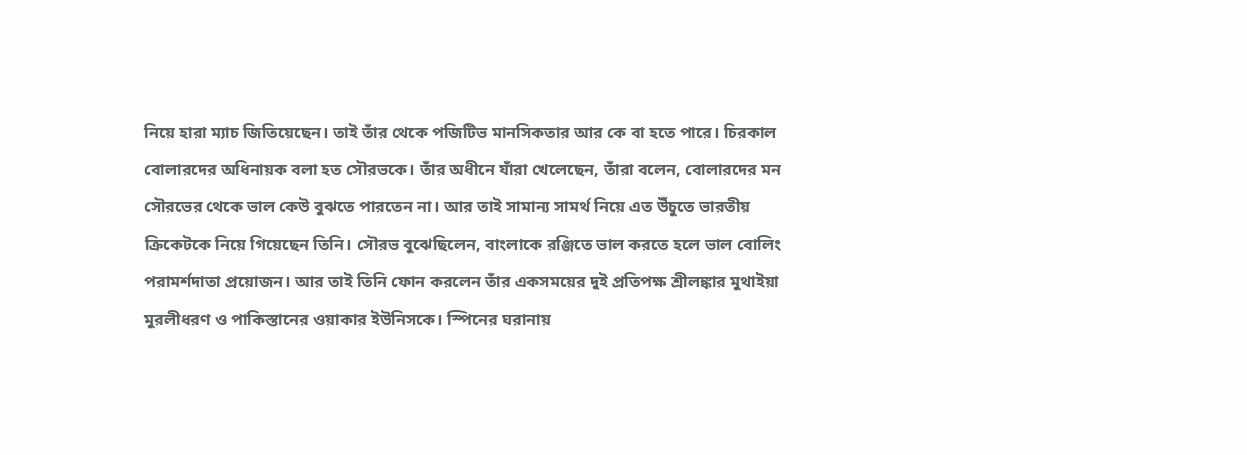নিয়ে হারা ম্যাচ জিতিয়েছেন। তাই তাঁর থেকে পজিটিভ মানসিকতার আর কে বা হতে পারে। চিরকাল বোলারদের অধিনায়ক বলা হত সৌরভকে। তাঁর অধীনে যাঁরা খেলেছেন, তাঁরা বলেন, বোলারদের মন সৌরভের থেকে ভাল কেউ বুঝতে পারতেন না। আর তাই সামান্য সামর্থ নিয়ে এত উঁচুতে ভারতীয় ক্রিকেটকে নিয়ে গিয়েছেন তিনি। সৌরভ বুঝেছিলেন, বাংলাকে রঞ্জিতে ভাল করতে হলে ভাল বোলিং পরামর্শদাতা প্রয়োজন। আর তাই তিনি ফোন করলেন তাঁর একসময়ের দুই প্রতিপক্ষ শ্রীলঙ্কার মুথাইয়া মুরলীধরণ ও পাকিস্তানের ওয়াকার ইউনিসকে। স্পিনের ঘরানায়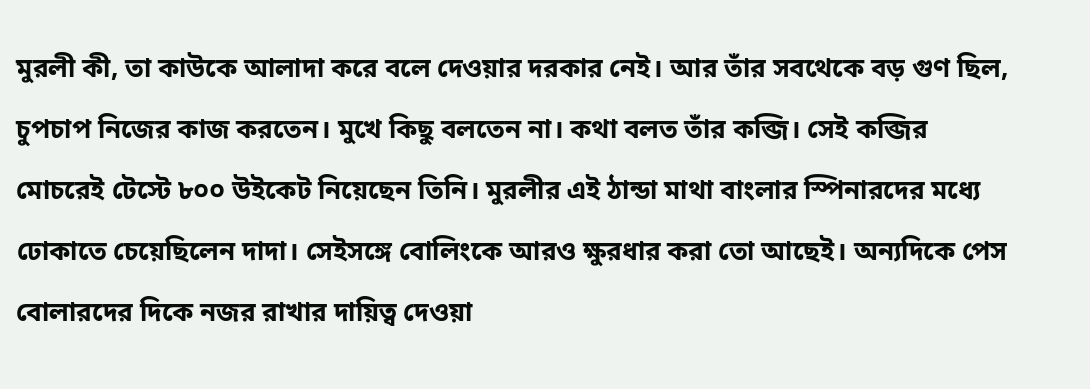মুরলী কী, তা কাউকে আলাদা করে বলে দেওয়ার দরকার নেই। আর তাঁর সবথেকে বড় গুণ ছিল, চুপচাপ নিজের কাজ করতেন। মুখে কিছু বলতেন না। কথা বলত তাঁর কব্জি। সেই কব্জির মোচরেই টেস্টে ৮০০ উইকেট নিয়েছেন তিনি। মুরলীর এই ঠান্ডা মাথা বাংলার স্পিনারদের মধ্যে ঢোকাতে চেয়েছিলেন দাদা। সেইসঙ্গে বোলিংকে আরও ক্ষুরধার করা তো আছেই। অন্যদিকে পেস বোলারদের দিকে নজর রাখার দায়িত্ব দেওয়া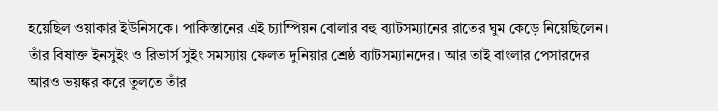হয়েছিল ওয়াকার ইউনিসকে। পাকিস্তানের এই চ্যাম্পিয়ন বোলার বহু ব্যাটসম্যানের রাতের ঘুম কেড়ে নিয়েছিলেন। তাঁর বিষাক্ত ইনসুইং ও রিভার্স সুইং সমস্যায় ফেলত দুনিয়ার শ্রেষ্ঠ ব্যাটসম্যানদের। আর তাই বাংলার পেসারদের আরও ভয়ঙ্কর করে তুলতে তাঁর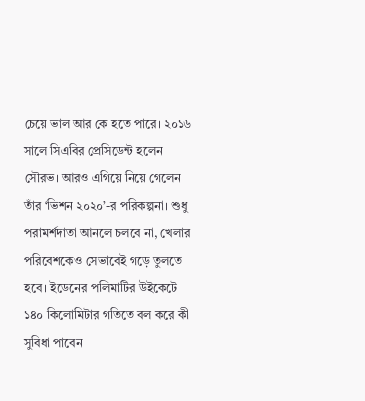চেয়ে ভাল আর কে হতে পারে। ২০১৬ সালে সিএবির প্রেসিডেন্ট হলেন সৌরভ। আরও এগিয়ে নিয়ে গেলেন তাঁর ‘ভিশন ২০২০’-র পরিকল্পনা। শুধু পরামর্শদাতা আনলে চলবে না, খেলার পরিবেশকেও সেভাবেই গড়ে তুলতে হবে। ইডেনের পলিমাটির উইকেটে ১৪০ কিলোমিটার গতিতে বল করে কী সুবিধা পাবেন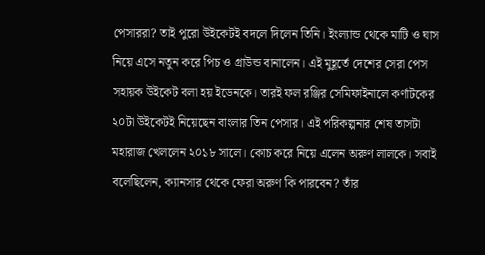পেসাররা? তাই পুরো উইকেটই বদলে দিলেন তিনি। ইংল্যান্ড থেকে মাটি ও ঘাস নিয়ে এসে নতুন করে পিচ ও গ্রাউন্ড বানালেন। এই মুহূর্তে দেশের সেরা পেস সহায়ক উইকেট বলা হয় ইডেনকে। তারই ফল রঞ্জির সেমিফাইনালে কর্ণাটকের ২০টা উইকেটই নিয়েছেন বাংলার তিন পেসার। এই পরিকল্পনার শেষ তাসটা মহারাজ খেললেন ২০১৮ সালে। কোচ করে নিয়ে এলেন অরুণ লালকে। সবাই বলেছিলেন, ক্যানসার থেকে ফেরা অরুণ কি পারবেন? তাঁর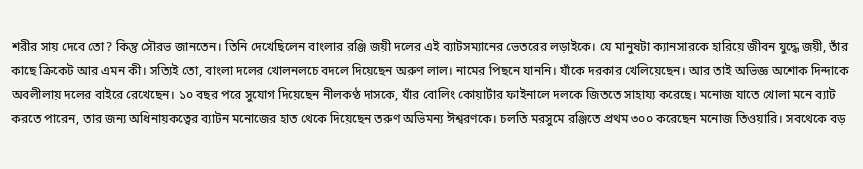শরীর সায় দেবে তো? কিন্তু সৌরভ জানতেন। তিনি দেখেছিলেন বাংলার রঞ্জি জয়ী দলের এই ব্যাটসম্যানের ভেতরের লড়াইকে। যে মানুষটা ক্যানসারকে হারিয়ে জীবন যুদ্ধে জয়ী, তাঁর কাছে ক্রিকেট আর এমন কী। সত্যিই তো, বাংলা দলের খোলনলচে বদলে দিয়েছেন অরুণ লাল। নামের পিছনে যাননি। যাঁকে দরকার খেলিয়েছেন। আর তাই অভিজ্ঞ অশোক দিন্দাকে অবলীলায় দলের বাইরে রেখেছেন। ১০ বছর পরে সুযোগ দিয়েছেন নীলকণ্ঠ দাসকে, যাঁর বোলিং কোয়ার্টার ফাইনালে দলকে জিততে সাহায্য করেছে। মনোজ যাতে খোলা মনে ব্যাট করতে পারেন, তার জন্য অধিনায়কত্বের ব্যাটন মনোজের হাত থেকে দিয়েছেন তরুণ অভিমন্য ঈশ্বরণকে। চলতি মরসুমে রঞ্জিতে প্রথম ৩০০ করেছেন মনোজ তিওয়ারি। সবথেকে বড়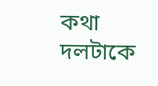কথা দলটাকে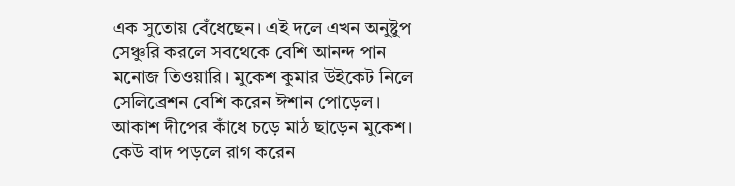এক সুতোয় বেঁধেছেন। এই দলে এখন অনুষ্টুপ সেঞ্চুরি করলে সবথেকে বেশি আনন্দ পান মনোজ তিওয়ারি। মুকেশ কুমার উইকেট নিলে সেলিব্রেশন বেশি করেন ঈশান পোড়েল। আকাশ দীপের কাঁধে চড়ে মাঠ ছাড়েন মুকেশ। কেউ বাদ পড়লে রাগ করেন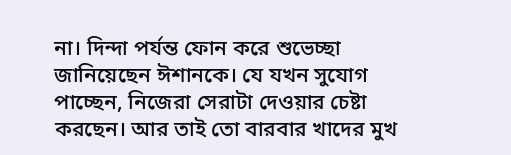না। দিন্দা পর্যন্ত ফোন করে শুভেচ্ছা জানিয়েছেন ঈশানকে। যে যখন সুযোগ পাচ্ছেন, নিজেরা সেরাটা দেওয়ার চেষ্টা করছেন। আর তাই তো বারবার খাদের মুখ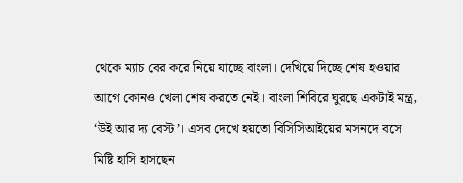থেকে ম্যাচ বের করে নিয়ে যাচ্ছে বাংলা। দেখিয়ে দিচ্ছে শেষ হওয়ার আগে কোনও খেলা শেষ করতে নেই। বাংলা শিবিরে ঘুরছে একটাই মন্ত্র, ‘উই আর দ্য বেস্ট’। এসব দেখে হয়তো বিসিসিআইয়ের মসনদে বসে মিষ্টি হাসি হাসছেন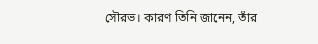সৌরভ। কারণ তিনি জানেন, তাঁর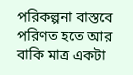পরিকল্পনা বাস্তবে পরিণত হতে আর বাকি মাত্র একটা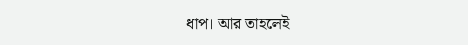ধাপ। আর তাহলেই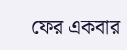ফের একবার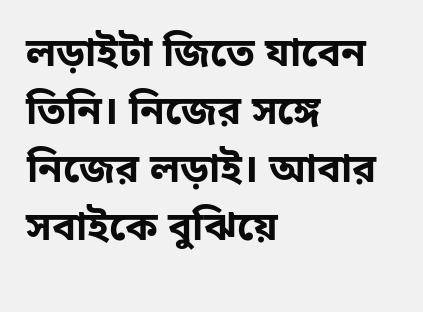লড়াইটা জিতে যাবেন তিনি। নিজের সঙ্গে নিজের লড়াই। আবার সবাইকে বুঝিয়ে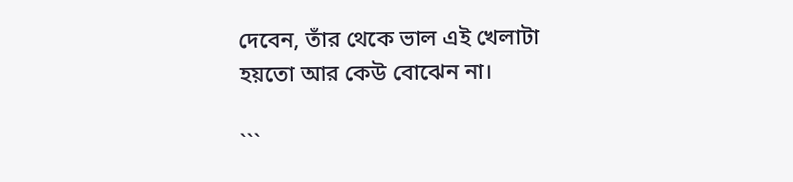দেবেন, তাঁর থেকে ভাল এই খেলাটা হয়তো আর কেউ বোঝেন না।

```